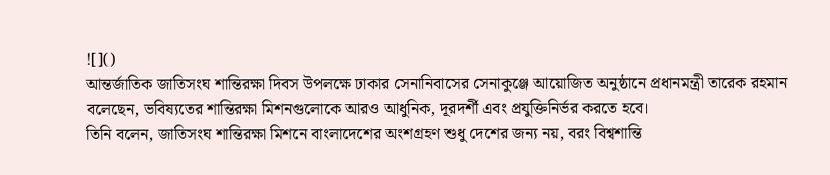![]()
আন্তর্জাতিক জাতিসংঘ শান্তিরক্ষা দিবস উপলক্ষে ঢাকার সেনানিবাসের সেনাকুঞ্জে আয়োজিত অনুষ্ঠানে প্রধানমন্ত্রী তারেক রহমান বলেছেন, ভবিষ্যতের শান্তিরক্ষা মিশনগুলোকে আরও আধুনিক, দূরদর্শী এবং প্রযুক্তিনির্ভর করতে হবে।
তিনি বলেন, জাতিসংঘ শান্তিরক্ষা মিশনে বাংলাদেশের অংশগ্রহণ শুধু দেশের জন্য নয়, বরং বিশ্বশান্তি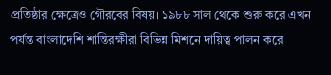প্রতিষ্ঠার ক্ষেত্রেও গৌরবের বিষয়। ১৯৮৮ সাল থেকে শুরু করে এখন পর্যন্ত বাংলাদেশি শান্তিরক্ষীরা বিভিন্ন মিশনে দায়িত্ব পালন করে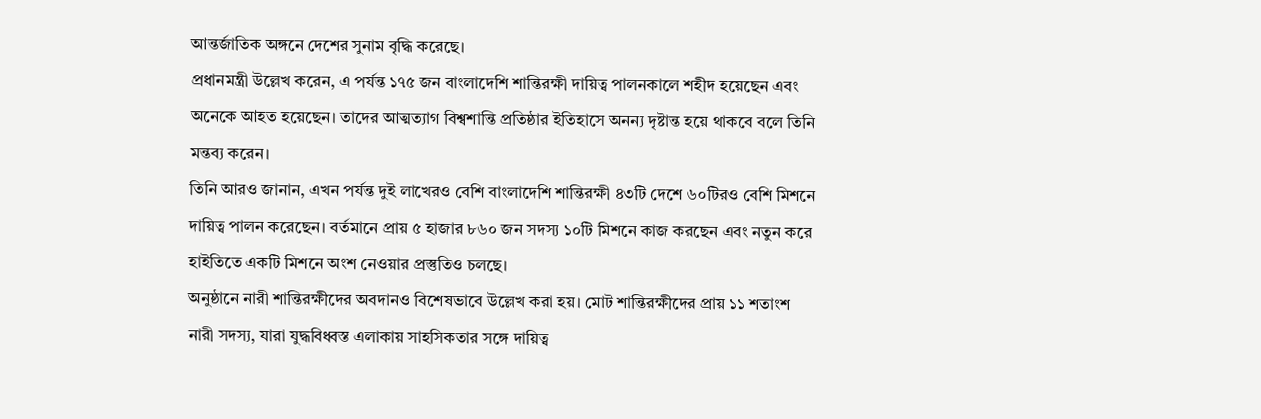আন্তর্জাতিক অঙ্গনে দেশের সুনাম বৃদ্ধি করেছে।
প্রধানমন্ত্রী উল্লেখ করেন, এ পর্যন্ত ১৭৫ জন বাংলাদেশি শান্তিরক্ষী দায়িত্ব পালনকালে শহীদ হয়েছেন এবং অনেকে আহত হয়েছেন। তাদের আত্মত্যাগ বিশ্বশান্তি প্রতিষ্ঠার ইতিহাসে অনন্য দৃষ্টান্ত হয়ে থাকবে বলে তিনি মন্তব্য করেন।
তিনি আরও জানান, এখন পর্যন্ত দুই লাখেরও বেশি বাংলাদেশি শান্তিরক্ষী ৪৩টি দেশে ৬০টিরও বেশি মিশনে দায়িত্ব পালন করেছেন। বর্তমানে প্রায় ৫ হাজার ৮৬০ জন সদস্য ১০টি মিশনে কাজ করছেন এবং নতুন করে হাইতিতে একটি মিশনে অংশ নেওয়ার প্রস্তুতিও চলছে।
অনুষ্ঠানে নারী শান্তিরক্ষীদের অবদানও বিশেষভাবে উল্লেখ করা হয়। মোট শান্তিরক্ষীদের প্রায় ১১ শতাংশ নারী সদস্য, যারা যুদ্ধবিধ্বস্ত এলাকায় সাহসিকতার সঙ্গে দায়িত্ব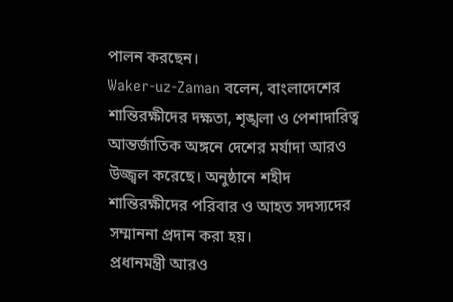পালন করছেন।
Waker-uz-Zaman বলেন, বাংলাদেশের শান্তিরক্ষীদের দক্ষতা, শৃঙ্খলা ও পেশাদারিত্ব আন্তর্জাতিক অঙ্গনে দেশের মর্যাদা আরও উজ্জ্বল করেছে। অনুষ্ঠানে শহীদ শান্তিরক্ষীদের পরিবার ও আহত সদস্যদের সম্মাননা প্রদান করা হয়।
প্রধানমন্ত্রী আরও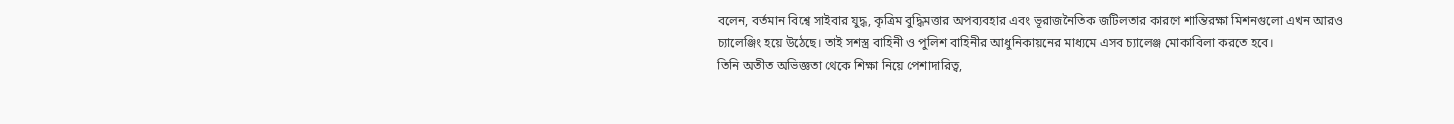বলেন, বর্তমান বিশ্বে সাইবার যুদ্ধ, কৃত্রিম বুদ্ধিমত্তার অপব্যবহার এবং ভূরাজনৈতিক জটিলতার কারণে শান্তিরক্ষা মিশনগুলো এখন আরও চ্যালেঞ্জিং হয়ে উঠেছে। তাই সশস্ত্র বাহিনী ও পুলিশ বাহিনীর আধুনিকায়নের মাধ্যমে এসব চ্যালেঞ্জ মোকাবিলা করতে হবে।
তিনি অতীত অভিজ্ঞতা থেকে শিক্ষা নিয়ে পেশাদারিত্ব,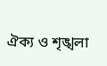ঐক্য ও শৃঙ্খলা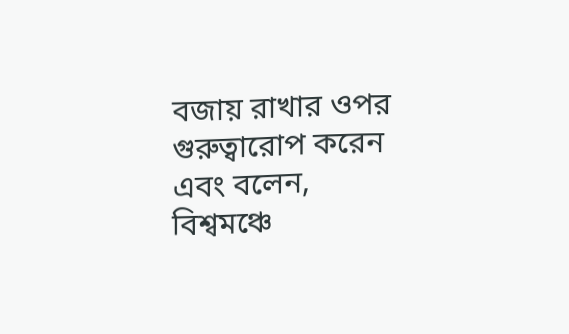বজায় রাখার ওপর গুরুত্বারোপ করেন এবং বলেন, বিশ্বমঞ্চে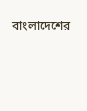বাংলাদেশের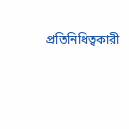প্রতিনিধিত্বকারী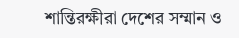শান্তিরক্ষীরা দেশের সম্মান ও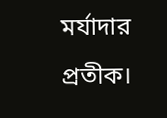মর্যাদার প্রতীক।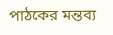পাঠকের মন্তব্য